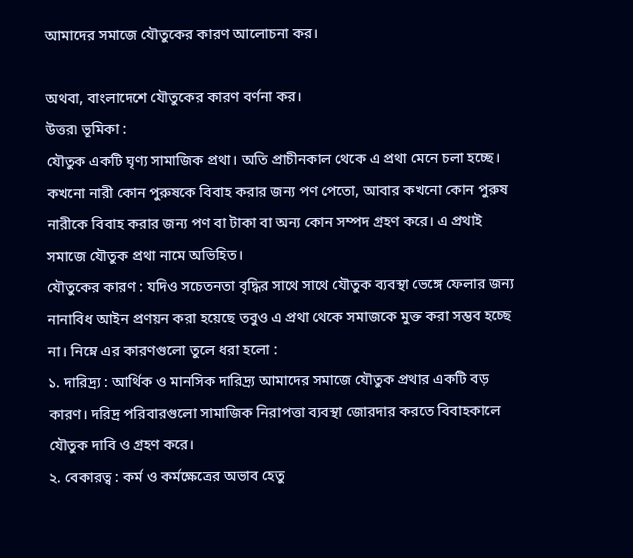আমাদের সমাজে যৌতুকের কারণ আলোচনা কর।

অথবা, বাংলাদেশে যৌতুকের কারণ বর্ণনা কর।
উত্তর৷ ভূমিকা :
যৌতুক একটি ঘৃণ্য সামাজিক প্রথা। অতি প্রাচীনকাল থেকে এ প্রথা মেনে চলা হচ্ছে। কখনো নারী কোন পুরুষকে বিবাহ করার জন্য পণ পেতো, আবার কখনো কোন পুরুষ নারীকে বিবাহ করার জন্য পণ বা টাকা বা অন্য কোন সম্পদ গ্রহণ করে। এ প্রথাই সমাজে যৌতুক প্রথা নামে অভিহিত।
যৌতুকের কারণ : যদিও সচেতনতা বৃদ্ধির সাথে সাথে যৌতুক ব্যবস্থা ভেঙ্গে ফেলার জন্য নানাবিধ আইন প্রণয়ন করা হয়েছে তবুও এ প্রথা থেকে সমাজকে মুক্ত করা সম্ভব হচ্ছে না। নিম্নে এর কারণগুলো তুলে ধরা হলো :
১. দারিদ্র্য : আর্থিক ও মানসিক দারিদ্র্য আমাদের সমাজে যৌতুক প্রথার একটি বড় কারণ। দরিদ্র পরিবারগুলো সামাজিক নিরাপত্তা ব্যবস্থা জোরদার করতে বিবাহকালে যৌতুক দাবি ও গ্রহণ করে।
২. বেকারত্ব : কর্ম ও কর্মক্ষেত্রের অভাব হেতু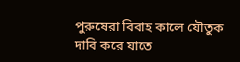পুরুষেরা বিবাহ কালে যৌতুক দাবি করে যাতে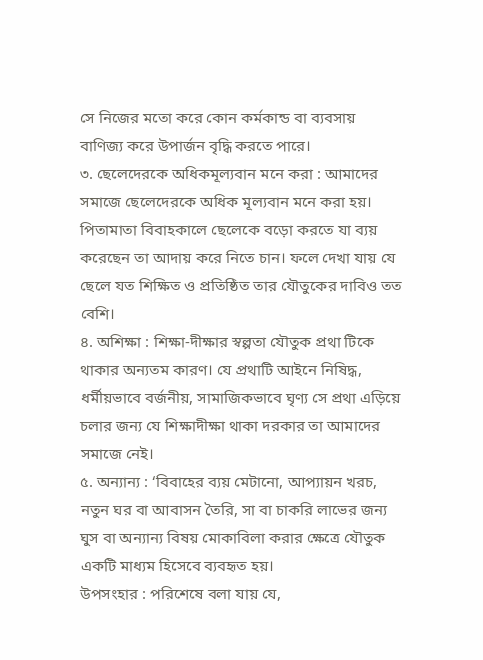সে নিজের মতো করে কোন কর্মকান্ড বা ব্যবসায় বাণিজ্য করে উপার্জন বৃদ্ধি করতে পারে।
৩. ছেলেদেরকে অধিকমূল্যবান মনে করা : আমাদের সমাজে ছেলেদেরকে অধিক মূল্যবান মনে করা হয়। পিতামাতা বিবাহকালে ছেলেকে বড়ো করতে যা ব্যয় করেছেন তা আদায় করে নিতে চান। ফলে দেখা যায় যে ছেলে যত শিক্ষিত ও প্রতিষ্ঠিত তার যৌতুকের দাবিও তত বেশি।
৪. অশিক্ষা : শিক্ষা-দীক্ষার স্বল্পতা যৌতুক প্রথা টিকে থাকার অন্যতম কারণ। যে প্রথাটি আইনে নিষিদ্ধ, ধর্মীয়ভাবে বর্জনীয়, সামাজিকভাবে ঘৃণ্য সে প্রথা এড়িয়ে চলার জন্য যে শিক্ষাদীক্ষা থাকা দরকার তা আমাদের সমাজে নেই।
৫. অন্যান্য : ‘বিবাহের ব্যয় মেটানো, আপ্যায়ন খরচ, নতুন ঘর বা আবাসন তৈরি, সা বা চাকরি লাভের জন্য ঘুস বা অন্যান্য বিষয় মোকাবিলা করার ক্ষেত্রে যৌতুক একটি মাধ্যম হিসেবে ব্যবহৃত হয়।
উপসংহার : পরিশেষে বলা যায় যে,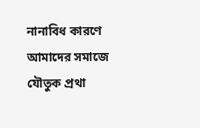নানাবিধ কারণে আমাদের সমাজে যৌতুক প্রথা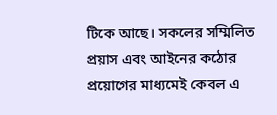টিকে আছে। সকলের সম্মিলিত প্রয়াস এবং আইনের কঠোর প্রয়োগের মাধ্যমেই কেবল এ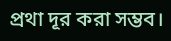প্রথা দূর করা সম্ভব।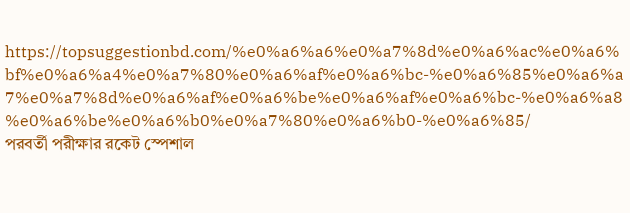https://topsuggestionbd.com/%e0%a6%a6%e0%a7%8d%e0%a6%ac%e0%a6%bf%e0%a6%a4%e0%a7%80%e0%a6%af%e0%a6%bc-%e0%a6%85%e0%a6%a7%e0%a7%8d%e0%a6%af%e0%a6%be%e0%a6%af%e0%a6%bc-%e0%a6%a8%e0%a6%be%e0%a6%b0%e0%a7%80%e0%a6%b0-%e0%a6%85/
পরবর্তী পরীক্ষার রকেট স্পেশাল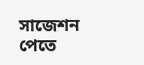সাজেশন পেতে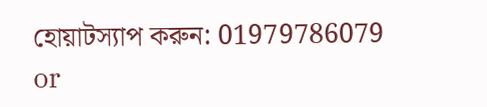হোয়াটস্যাপ করুন: 01979786079
or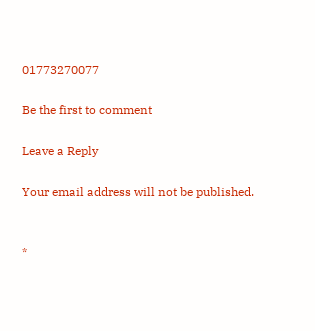01773270077

Be the first to comment

Leave a Reply

Your email address will not be published.


*